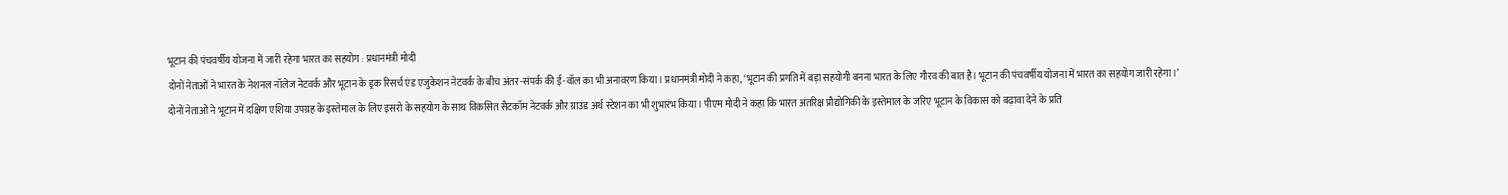भूटान की पंचवर्षीय योजना में जारी रहेगा भारत का सहयोग : प्रधानमंत्री मोदी
दोनों नेताओं ने भारत के नेशनल नॉलेज नेटवर्क और भूटान के ड्रक रिसर्च एंड एजुकेशन नेटवर्क के बीच अंतर-संपर्क की ई-वॉल का भी अनावरण किया। प्रधानमंत्री मोदी ने कहा, ‘भूटान की प्रगति में बड़ा सहयोगी बनना भारत के लिए गौरव की बात है। भूटान की पंचवर्षीय योजना में भारत का सहयोग जारी रहेगा ।’
दोनों नेताओं ने भूटान में दक्षिण एशिया उपग्रह के इस्तेमाल के लिए इसरो के सहयोग के साथ विकसित सैटकॉम नेटवर्क और ग्राउंड अर्थ स्टेशन का भी शुभारंभ किया। पीएम मोदी ने कहा कि भारत अंतरिक्ष प्रौद्योगिकी के इस्तेमाल के जरिए भूटान के विकास को बढ़ावा देने के प्रति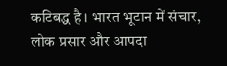कटिबद्ध है। भारत भूटान में संचार, लोक प्रसार और आपदा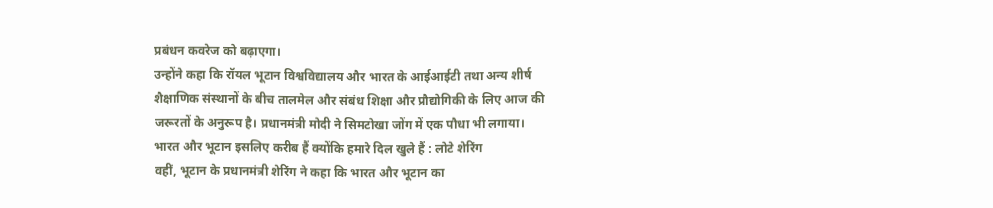प्रबंधन कवरेज को बढ़ाएगा।
उन्होंने कहा कि रॉयल भूटान विश्वविद्यालय और भारत के आईआईटी तथा अन्य शीर्ष शैक्षाणिक संस्थानों के बीच तालमेल और संबंध शिक्षा और प्रौद्योगिकी के लिए आज की जरूरतों के अनुरूप है। प्रधानमंत्री मोदी ने सिमटोखा जोंग में एक पौधा भी लगाया।
भारत और भूटान इसलिए करीब हैं क्योंकि हमारे दिल खुले हैं : लोटे शेरिंग
वहीं, भूटान के प्रधानमंत्री शेरिंग ने कहा कि भारत और भूटान का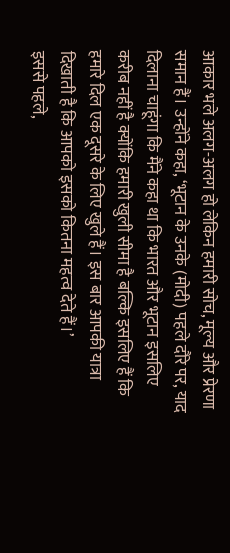आकार भले अलग-अलग हो लेकिन हमारी सोच, मूल्य और प्रेरणा समान हैं। उन्होंने कहा, ‘भूटान के उनके (मोदी) पहले दौरे पर, याद दिलाना चाहूंगा कि मैंने कहा था कि भारत और भूटान इसलिए करीब नहीं है क्योंकि हमारी खुली सीमा है बल्कि इसलिए हैं कि हमारे दिल एक दूसरे के लिए खुले हैं। इस बार आपकी यात्रा दिखाती है कि आपको इसको कितना महत्व देते हैं।’
इससे पहले,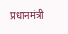प्रधानमंत्री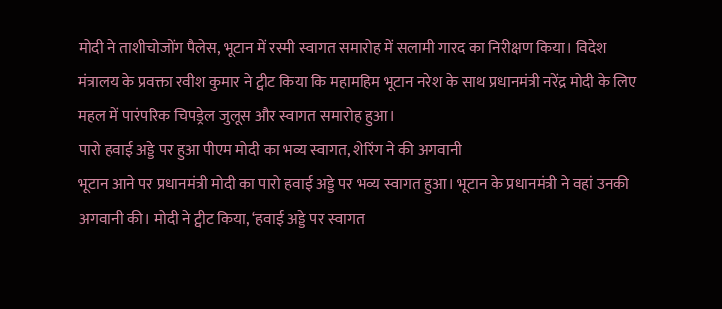मोदी ने ताशीचोजोंग पैलेस, भूटान में रस्मी स्वागत समारोह में सलामी गारद का निरीक्षण किया। विदेश मंत्रालय के प्रवक्ता रवीश कुमार ने ट्वीट किया कि महामहिम भूटान नरेश के साथ प्रधानमंत्री नरेंद्र मोदी के लिए महल में पारंपरिक चिपड्रेल जुलूस और स्वागत समारोह हुआ।
पारो हवाई अड्डे पर हुआ पीएम मोदी का भव्य स्वागत, शेरिंग ने की अगवानी
भूटान आने पर प्रधानमंत्री मोदी का पारो हवाई अड्डे पर भव्य स्वागत हुआ। भूटान के प्रधानमंत्री ने वहां उनकी अगवानी की। मोदी ने ट्वीट किया, ‘हवाई अड्डे पर स्वागत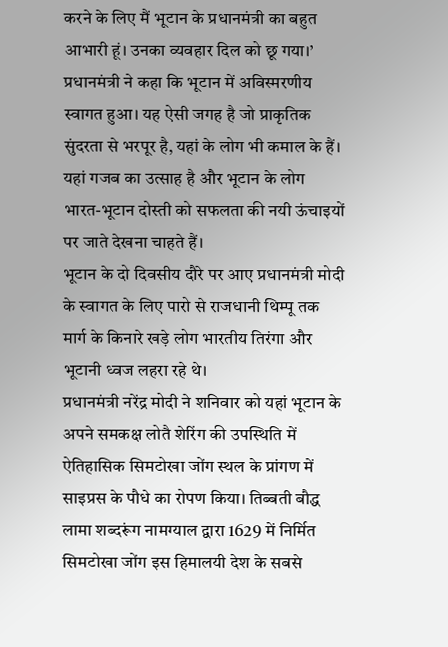करने के लिए मैं भूटान के प्रधानमंत्री का बहुत आभारी हूं। उनका व्यवहार दिल को छू गया।’
प्रधानमंत्री ने कहा कि भूटान में अविस्मरणीय स्वागत हुआ। यह ऐसी जगह है जो प्राकृतिक सुंदरता से भरपूर है, यहां के लोग भी कमाल के हैं। यहां गजब का उत्साह है और भूटान के लोग भारत-भूटान दोस्ती को सफलता की नयी ऊंचाइयों पर जाते देखना चाहते हैं।
भूटान के दो दिवसीय दौरे पर आए प्रधानमंत्री मोदी के स्वागत के लिए पारो से राजधानी थिम्पू तक मार्ग के किनारे खड़े लोग भारतीय तिरंगा और भूटानी ध्वज लहरा रहे थे।
प्रधानमंत्री नरेंद्र मोदी ने शनिवार को यहां भूटान के अपने समकक्ष लोतै शेरिंग की उपस्थिति में ऐतिहासिक सिमटोखा जोंग स्थल के प्रांगण में साइप्रस के पौधे का रोपण किया। तिब्बती बौद्ध लामा शब्दरूंग नामग्याल द्वारा 1629 में निर्मित सिमटोखा जोंग इस हिमालयी देश के सबसे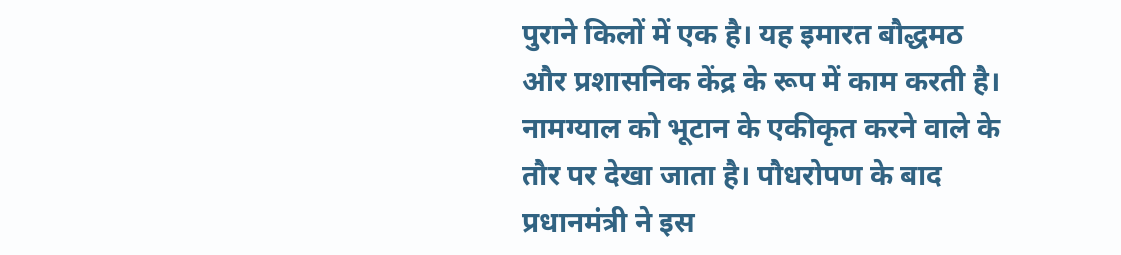पुराने किलों में एक है। यह इमारत बौद्धमठ और प्रशासनिक केंद्र के रूप में काम करती है।
नामग्याल को भूटान के एकीकृत करने वाले के तौर पर देखा जाता है। पौधरोपण के बाद प्रधानमंत्री ने इस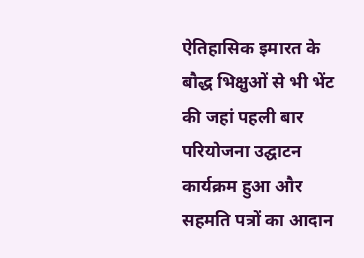ऐतिहासिक इमारत के बौद्ध भिक्षुओं से भी भेंट की जहां पहली बार परियोजना उद्घाटन कार्यक्रम हुआ और सहमति पत्रों का आदान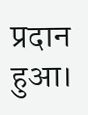प्रदान हुआ।